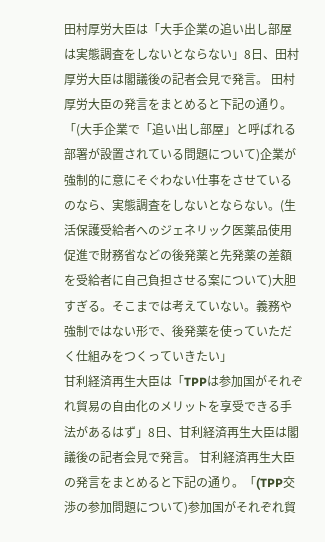田村厚労大臣は「大手企業の追い出し部屋は実態調査をしないとならない」8日、田村厚労大臣は閣議後の記者会見で発言。 田村厚労大臣の発言をまとめると下記の通り。「(大手企業で「追い出し部屋」と呼ばれる部署が設置されている問題について)企業が強制的に意にそぐわない仕事をさせているのなら、実態調査をしないとならない。(生活保護受給者へのジェネリック医薬品使用促進で財務省などの後発薬と先発薬の差額を受給者に自己負担させる案について)大胆すぎる。そこまでは考えていない。義務や強制ではない形で、後発薬を使っていただく仕組みをつくっていきたい」
甘利経済再生大臣は「TPPは参加国がそれぞれ貿易の自由化のメリットを享受できる手法があるはず」8日、甘利経済再生大臣は閣議後の記者会見で発言。 甘利経済再生大臣の発言をまとめると下記の通り。「(TPP交渉の参加問題について)参加国がそれぞれ貿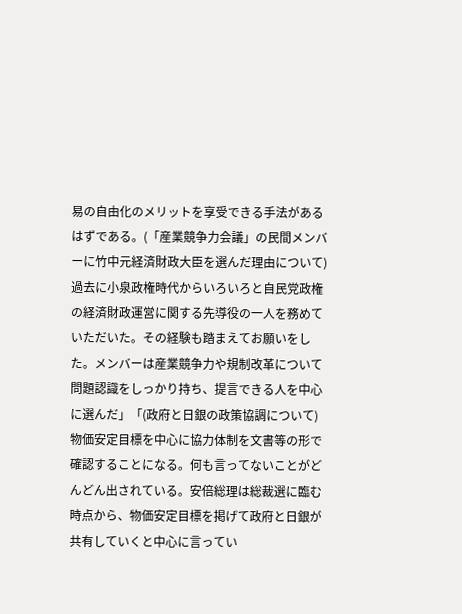易の自由化のメリットを享受できる手法があるはずである。(「産業競争力会議」の民間メンバーに竹中元経済財政大臣を選んだ理由について)過去に小泉政権時代からいろいろと自民党政権の経済財政運営に関する先導役の一人を務めていただいた。その経験も踏まえてお願いをした。メンバーは産業競争力や規制改革について問題認識をしっかり持ち、提言できる人を中心に選んだ」「(政府と日銀の政策協調について)物価安定目標を中心に協力体制を文書等の形で確認することになる。何も言ってないことがどんどん出されている。安倍総理は総裁選に臨む時点から、物価安定目標を掲げて政府と日銀が共有していくと中心に言ってい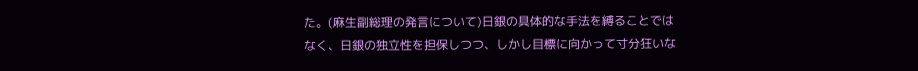た。(麻生副総理の発言について)日銀の具体的な手法を縛ることではなく、日銀の独立性を担保しつつ、しかし目標に向かって寸分狂いな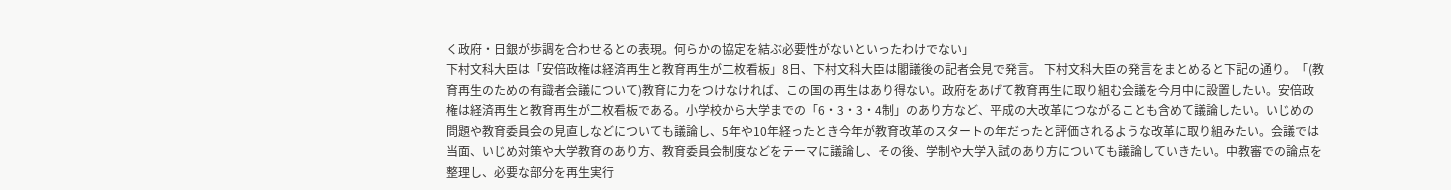く政府・日銀が歩調を合わせるとの表現。何らかの協定を結ぶ必要性がないといったわけでない」
下村文科大臣は「安倍政権は経済再生と教育再生が二枚看板」8日、下村文科大臣は閣議後の記者会見で発言。 下村文科大臣の発言をまとめると下記の通り。「(教育再生のための有識者会議について)教育に力をつけなければ、この国の再生はあり得ない。政府をあげて教育再生に取り組む会議を今月中に設置したい。安倍政権は経済再生と教育再生が二枚看板である。小学校から大学までの「6・3・3・4制」のあり方など、平成の大改革につながることも含めて議論したい。いじめの問題や教育委員会の見直しなどについても議論し、5年や10年経ったとき今年が教育改革のスタートの年だったと評価されるような改革に取り組みたい。会議では当面、いじめ対策や大学教育のあり方、教育委員会制度などをテーマに議論し、その後、学制や大学入試のあり方についても議論していきたい。中教審での論点を整理し、必要な部分を再生実行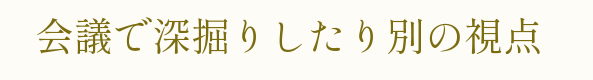会議で深掘りしたり別の視点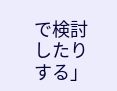で検討したりする」